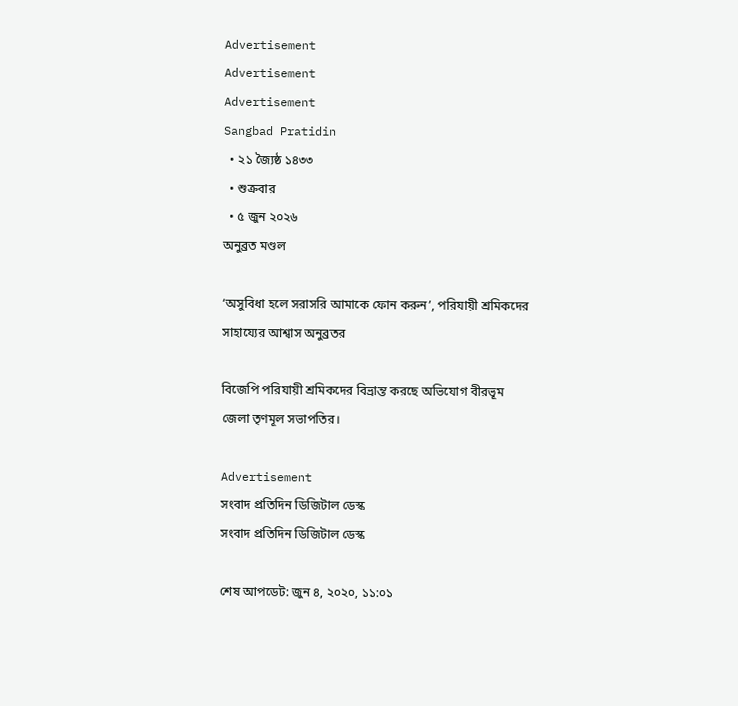Advertisement
Advertisement
Advertisement
Sangbad Pratidin
  • ২১ জ্যৈষ্ঠ ১৪৩৩
  • শুক্রবার
  • ৫ জুন ২০২৬
অনুব্রত মণ্ডল

‘অসুবিধা হলে সরাসরি আমাকে ফোন করুন’, পরিযায়ী শ্রমিকদের সাহায্যের আশ্বাস অনুব্রতর

বিজেপি পরিযায়ী শ্রমিকদের বিভ্রান্ত করছে অভিযোগ বীরভূম জেলা তৃণমূল সভাপতির।

Advertisement
সংবাদ প্রতিদিন ডিজিটাল ডেস্ক
সংবাদ প্রতিদিন ডিজিটাল ডেস্ক

শেষ আপডেট: জুন ৪, ২০২০, ১১:০১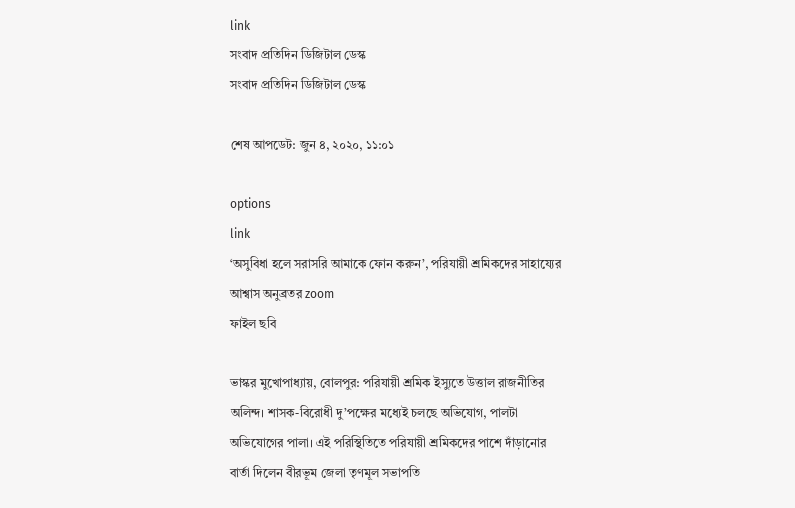link
সংবাদ প্রতিদিন ডিজিটাল ডেস্ক
সংবাদ প্রতিদিন ডিজিটাল ডেস্ক

শেষ আপডেট: জুন ৪, ২০২০, ১১:০১

options
link
‘অসুবিধা হলে সরাসরি আমাকে ফোন করুন’, পরিযায়ী শ্রমিকদের সাহায্যের আশ্বাস অনুব্রতর zoom
ফাইল ছবি

ভাস্কর মুখোপাধ্যায়, বোলপুর: পরিযায়ী শ্রমিক ইস্যুতে উত্তাল রাজনীতির অলিন্দ। শাসক-বিরোধী দু’পক্ষের মধ্যেই চলছে অভিযোগ, পালটা অভিযোগের পালা। এই পরিস্থিতিতে পরিযায়ী শ্রমিকদের পাশে দাঁড়ানোর বার্তা দিলেন বীরভূম জেলা তৃণমূল সভাপতি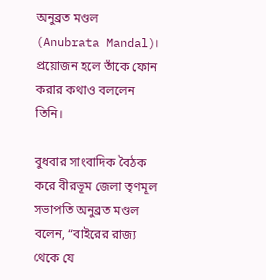অনুব্রত মণ্ডল (Anubrata Mandal)। প্রয়োজন হলে তাঁকে ফোন করার কথাও বললেন তিনি।

বুধবার সাংবাদিক বৈঠক করে বীরভূম জেলা তৃণমূল সভাপতি অনুব্রত মণ্ডল বলেন, “বাইরের রাজ্য থেকে যে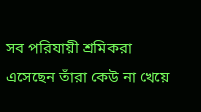সব পরিযায়ী শ্রমিকরা এসেছেন তাঁরা কেউ না খেয়ে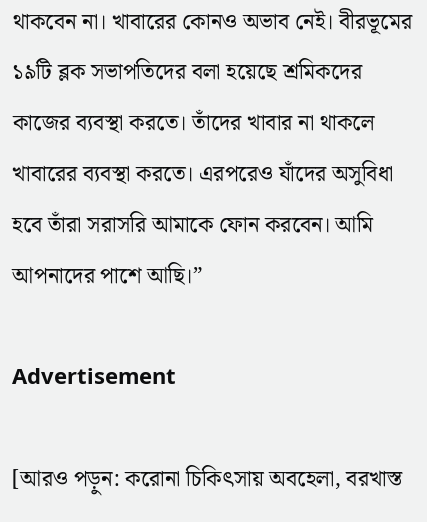থাকবেন না। খাবারের কোনও অভাব নেই। বীরভূমের ১৯টি ব্লক সভাপতিদের বলা হয়েছে শ্রমিকদের কাজের ব্যবস্থা করতে। তাঁদের খাবার না থাকলে খাবারের ব্যবস্থা করতে। এরপরেও যাঁদের অসুবিধা হবে তাঁরা সরাসরি আমাকে ফোন করবেন। আমি আপনাদের পাশে আছি।”

Advertisement

[আরও পড়ুন: করোনা চিকিৎসায় অবহেলা, বরখাস্ত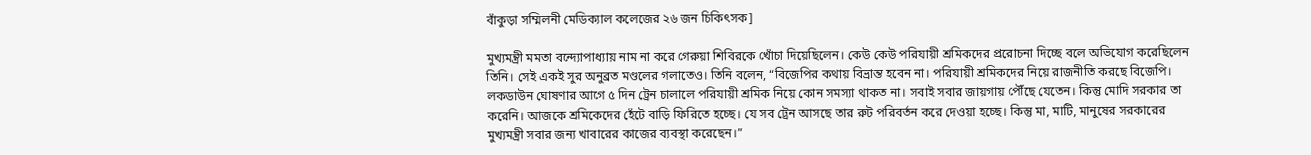বাঁকুড়া সম্মিলনী মেডিক্যাল কলেজের ২৬ জন চিকিৎসক]

মুখ্যমন্ত্রী মমতা বন্দ্যোপাধ্যায় নাম না করে গেরুয়া শিবিরকে খোঁচা দিয়েছিলেন। কেউ কেউ পরিযায়ী শ্রমিকদের প্ররোচনা দিচ্ছে বলে অভিযোগ করেছিলেন তিনি। সেই একই সুর অনুব্রত মণ্ডলের গলাতেও। তিনি বলেন, “বিজেপির কথায় বিভ্রান্ত হবেন না। পরিযায়ী শ্রমিকদের নিয়ে রাজনীতি করছে বিজেপি।  লকডাউন ঘোষণার আগে ৫ দিন ট্রেন চালালে পরিযায়ী শ্রমিক নিয়ে কোন সমস্যা থাকত না। সবাই সবার জায়গায় পৌঁছে যেতেন। কিন্তু মোদি সরকার তা করেনি। আজকে শ্রমিকেদের হেঁটে বাড়ি ফিরিতে হচ্ছে। যে সব ট্রেন আসছে তার রুট পরিবর্তন করে দেওয়া হচ্ছে। কিন্তু মা, মাটি, মানুষের সরকারের মুখ্যমন্ত্রী সবার জন্য খাবারের কাজের ব্যবস্থা করেছেন।”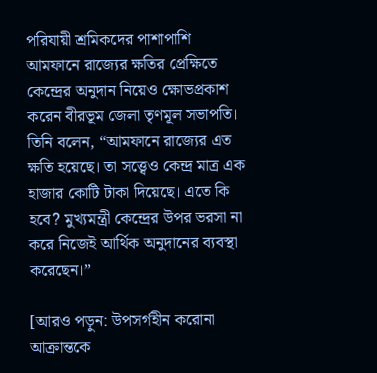পরিযায়ী শ্রমিকদের পাশাপাশি আমফানে রাজ্যের ক্ষতির প্রেক্ষিতে কেন্দ্রের অনুদান নিয়েও ক্ষোভপ্রকাশ করেন বীরভূম জেলা তৃণমূল সভাপতি। তিনি বলেন, “আমফানে রাজ্যের এত ক্ষতি হয়েছে। তা সত্ত্বেও কেন্দ্র মাত্র এক হাজার কোটি টাকা দিয়েছে। এতে কি হবে? মুখ্যমন্ত্রী কেন্দ্রের উপর ভরসা না করে নিজেই আর্থিক অনুদানের ব্যবস্থা করেছেন।”

[আরও পড়ুন: উপসর্গহীন করোনা আক্রান্তকে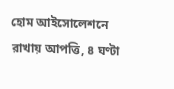হোম আইসোলেশনে রাখায় আপত্তি, ৪ ঘণ্টা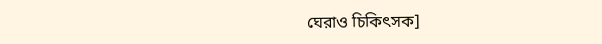ঘেরাও চিকিৎসক]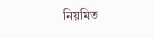নিয়মিত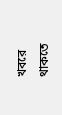খবরে থাকতে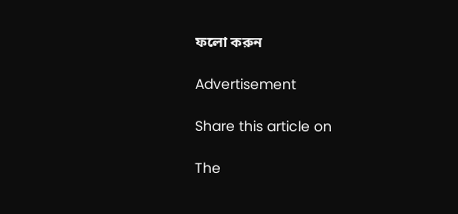ফলো করুন

Advertisement

Share this article on

The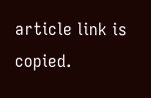article link is copied.